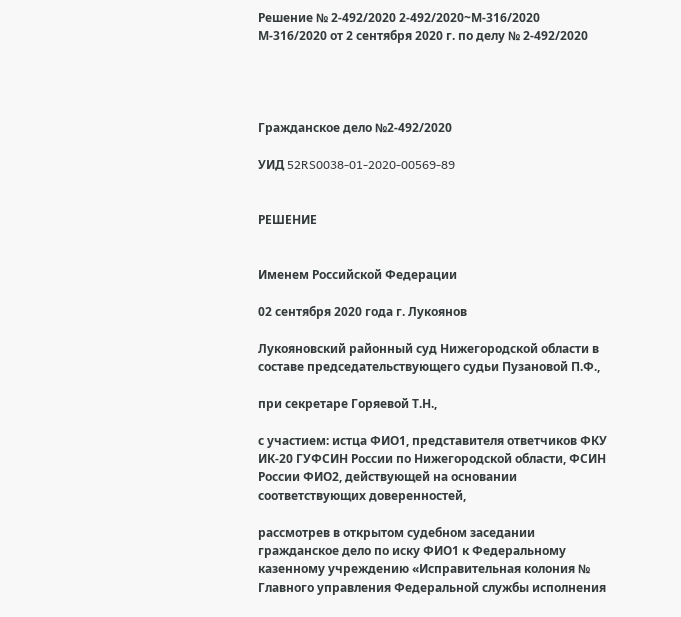Решение № 2-492/2020 2-492/2020~М-316/2020 М-316/2020 от 2 сентября 2020 г. по делу № 2-492/2020




Гражданское дело №2-492/2020

УИД 52RS0038-01-2020-00569-89


РЕШЕНИЕ


Именем Российской Федерации

02 сентября 2020 года г. Лукоянов

Лукояновский районный суд Нижегородской области в составе председательствующего судьи Пузановой П.Ф.,

при секретаре Горяевой Т.Н.,

с участием: истца ФИО1, представителя ответчиков ФКУ ИК-20 ГУФСИН России по Нижегородской области, ФСИН России ФИО2, действующей на основании соответствующих доверенностей,

рассмотрев в открытом судебном заседании гражданское дело по иску ФИО1 к Федеральному казенному учреждению «Исправительная колония № Главного управления Федеральной службы исполнения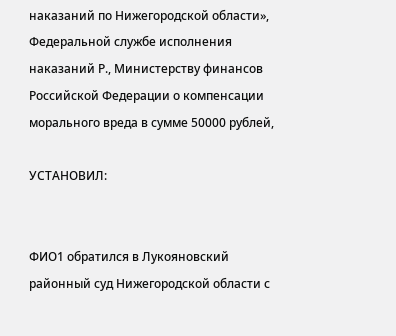наказаний по Нижегородской области», Федеральной службе исполнения наказаний Р., Министерству финансов Российской Федерации о компенсации морального вреда в сумме 50000 рублей,

УСТАНОВИЛ:


ФИО1 обратился в Лукояновский районный суд Нижегородской области с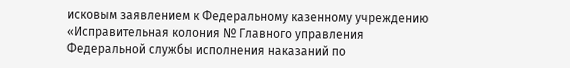исковым заявлением к Федеральному казенному учреждению «Исправительная колония № Главного управления Федеральной службы исполнения наказаний по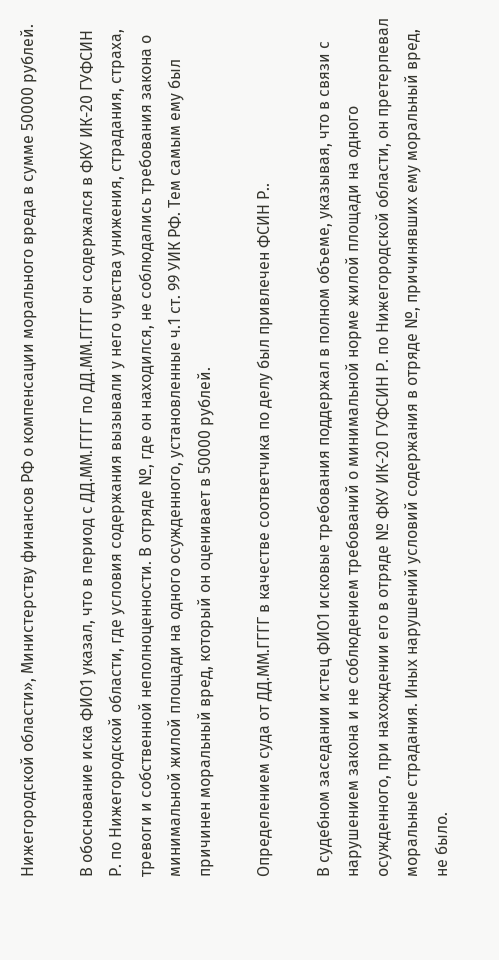Нижегородской области», Министерству финансов РФ о компенсации морального вреда в сумме 50000 рублей.

В обоснование иска ФИО1 указал, что в период с ДД.ММ.ГГГГ по ДД.ММ.ГГГГ он содержался в ФКУ ИК-20 ГУФСИН Р. по Нижегородской области, где условия содержания вызывали у него чувства унижения, страдания, страха, тревоги и собственной неполноценности. В отряде №, где он находился, не соблюдались требования закона о минимальной жилой площади на одного осужденного, установленные ч.1 ст. 99 УИК РФ. Тем самым ему был причинен моральный вред, который он оценивает в 50000 рублей.

Определением суда от ДД.ММ.ГГГГ в качестве соответчика по делу был привлечен ФСИН Р..

В судебном заседании истец ФИО1 исковые требования поддержал в полном объеме, указывая, что в связи с нарушением закона и не соблюдением требований о минимальной норме жилой площади на одного осужденного, при нахождении его в отряде № ФКУ ИК-20 ГУФСИН Р. по Нижегородской области, он претерпевал моральные страдания. Иных нарушений условий содержания в отряде №, причинявших ему моральный вред, не было.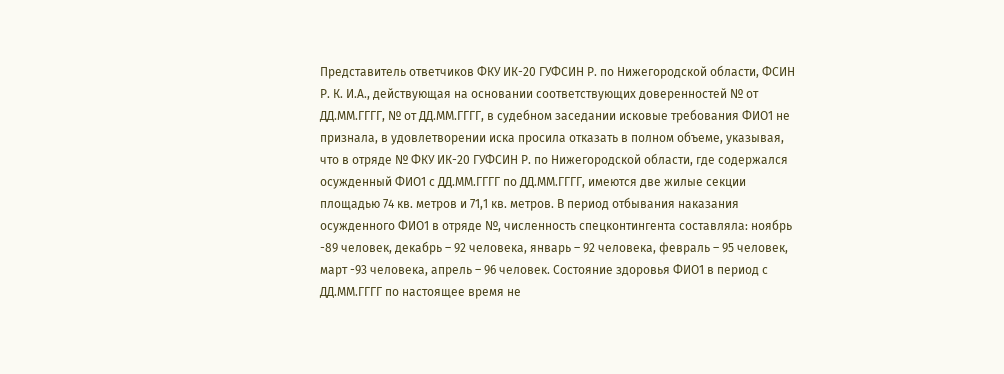Представитель ответчиков ФКУ ИК-20 ГУФСИН Р. по Нижегородской области, ФСИН Р. К. И.А., действующая на основании соответствующих доверенностей № от ДД.ММ.ГГГГ, № от ДД.ММ.ГГГГ, в судебном заседании исковые требования ФИО1 не признала, в удовлетворении иска просила отказать в полном объеме, указывая, что в отряде № ФКУ ИК-20 ГУФСИН Р. по Нижегородской области, где содержался осужденный ФИО1 с ДД.ММ.ГГГГ по ДД.ММ.ГГГГ, имеются две жилые секции площадью 74 кв. метров и 71,1 кв. метров. В период отбывания наказания осужденного ФИО1 в отряде №, численность спецконтингента составляла: ноябрь -89 человек, декабрь – 92 человека, январь – 92 человека, февраль – 95 человек, март -93 человека, апрель – 96 человек. Состояние здоровья ФИО1 в период с ДД.ММ.ГГГГ по настоящее время не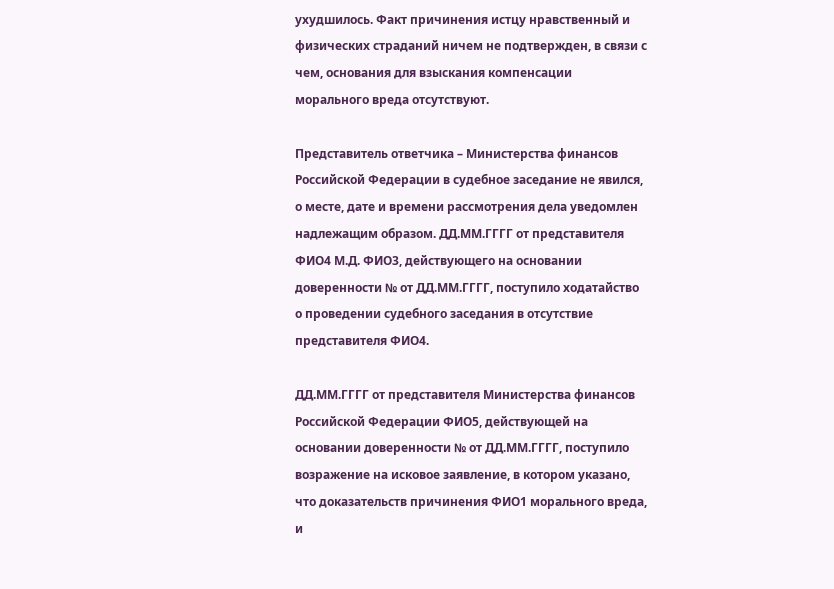ухудшилось. Факт причинения истцу нравственный и физических страданий ничем не подтвержден, в связи с чем, основания для взыскания компенсации морального вреда отсутствуют.

Представитель ответчика – Министерства финансов Российской Федерации в судебное заседание не явился, о месте, дате и времени рассмотрения дела уведомлен надлежащим образом. ДД.ММ.ГГГГ от представителя ФИО4 М.Д. ФИО3, действующего на основании доверенности № от ДД.ММ.ГГГГ, поступило ходатайство о проведении судебного заседания в отсутствие представителя ФИО4.

ДД.ММ.ГГГГ от представителя Министерства финансов Российской Федерации ФИО5, действующей на основании доверенности № от ДД.ММ.ГГГГ, поступило возражение на исковое заявление, в котором указано, что доказательств причинения ФИО1 морального вреда, и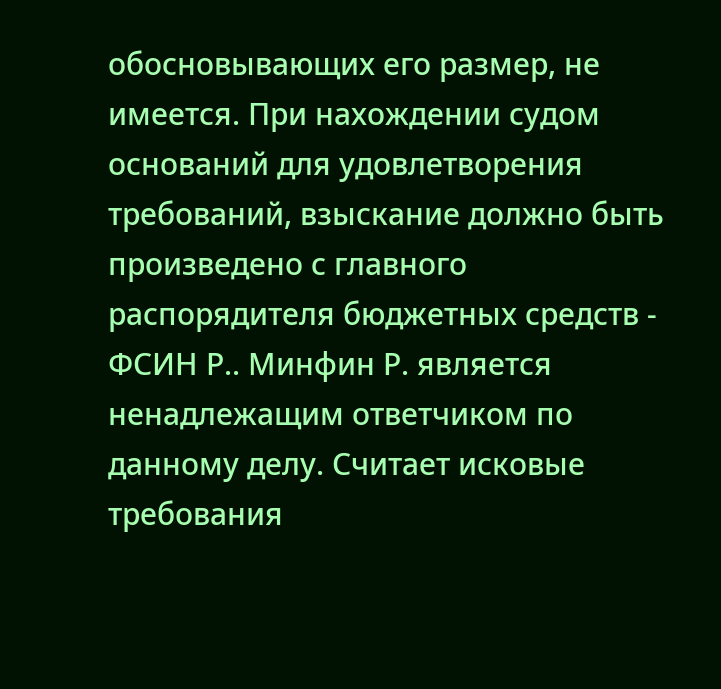обосновывающих его размер, не имеется. При нахождении судом оснований для удовлетворения требований, взыскание должно быть произведено с главного распорядителя бюджетных средств - ФСИН Р.. Минфин Р. является ненадлежащим ответчиком по данному делу. Считает исковые требования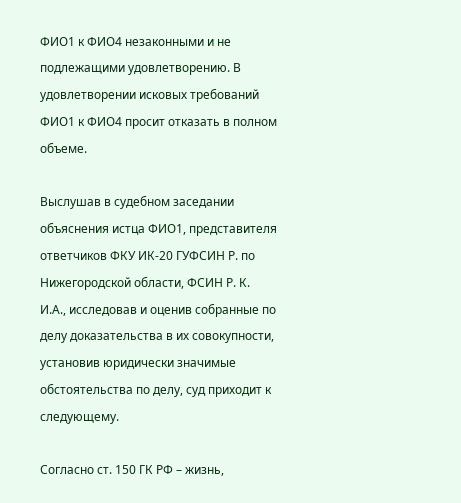ФИО1 к ФИО4 незаконными и не подлежащими удовлетворению. В удовлетворении исковых требований ФИО1 к ФИО4 просит отказать в полном объеме.

Выслушав в судебном заседании объяснения истца ФИО1, представителя ответчиков ФКУ ИК-20 ГУФСИН Р. по Нижегородской области, ФСИН Р. К. И.А., исследовав и оценив собранные по делу доказательства в их совокупности, установив юридически значимые обстоятельства по делу, суд приходит к следующему.

Согласно ст. 150 ГК РФ – жизнь,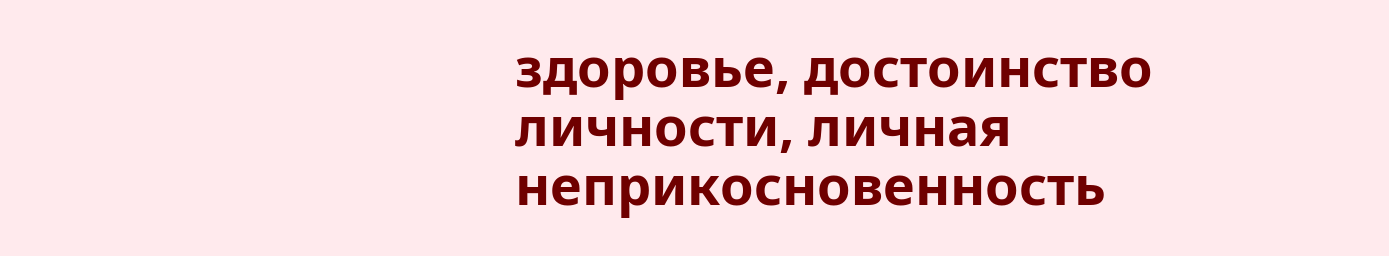здоровье, достоинство личности, личная неприкосновенность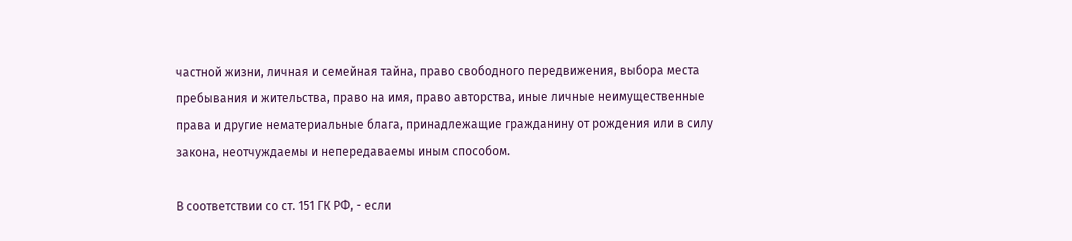частной жизни, личная и семейная тайна, право свободного передвижения, выбора места пребывания и жительства, право на имя, право авторства, иные личные неимущественные права и другие нематериальные блага, принадлежащие гражданину от рождения или в силу закона, неотчуждаемы и непередаваемы иным способом.

В соответствии со ст. 151 ГК РФ, - если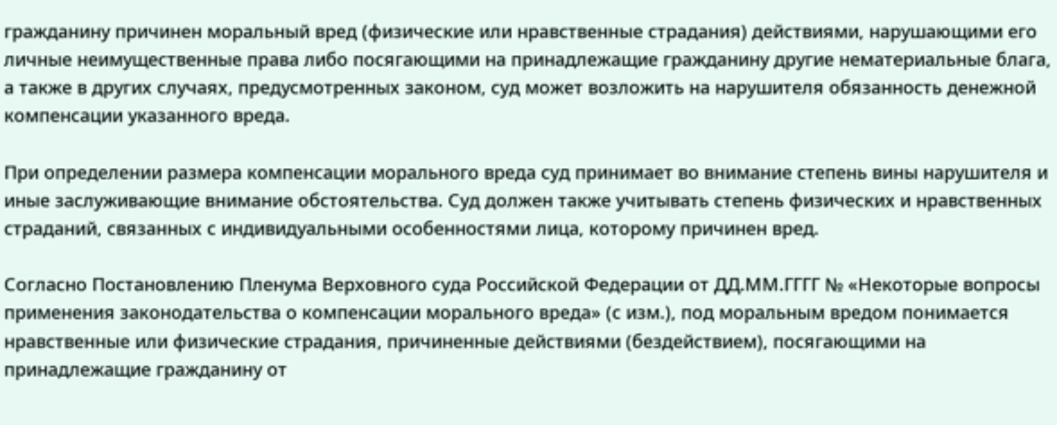гражданину причинен моральный вред (физические или нравственные страдания) действиями, нарушающими его личные неимущественные права либо посягающими на принадлежащие гражданину другие нематериальные блага, а также в других случаях, предусмотренных законом, суд может возложить на нарушителя обязанность денежной компенсации указанного вреда.

При определении размера компенсации морального вреда суд принимает во внимание степень вины нарушителя и иные заслуживающие внимание обстоятельства. Суд должен также учитывать степень физических и нравственных страданий, связанных с индивидуальными особенностями лица, которому причинен вред.

Согласно Постановлению Пленума Верховного суда Российской Федерации от ДД.ММ.ГГГГ № «Некоторые вопросы применения законодательства о компенсации морального вреда» (с изм.), под моральным вредом понимается нравственные или физические страдания, причиненные действиями (бездействием), посягающими на принадлежащие гражданину от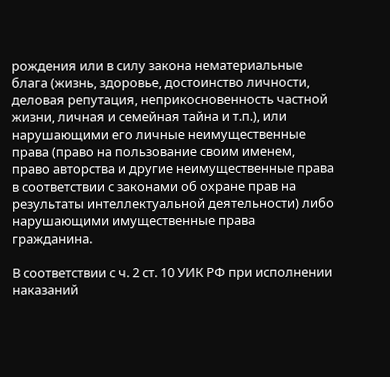рождения или в силу закона нематериальные блага (жизнь, здоровье, достоинство личности, деловая репутация, неприкосновенность частной жизни, личная и семейная тайна и т.п.), или нарушающими его личные неимущественные права (право на пользование своим именем, право авторства и другие неимущественные права в соответствии с законами об охране прав на результаты интеллектуальной деятельности) либо нарушающими имущественные права гражданина.

В соответствии с ч. 2 ст. 10 УИК РФ при исполнении наказаний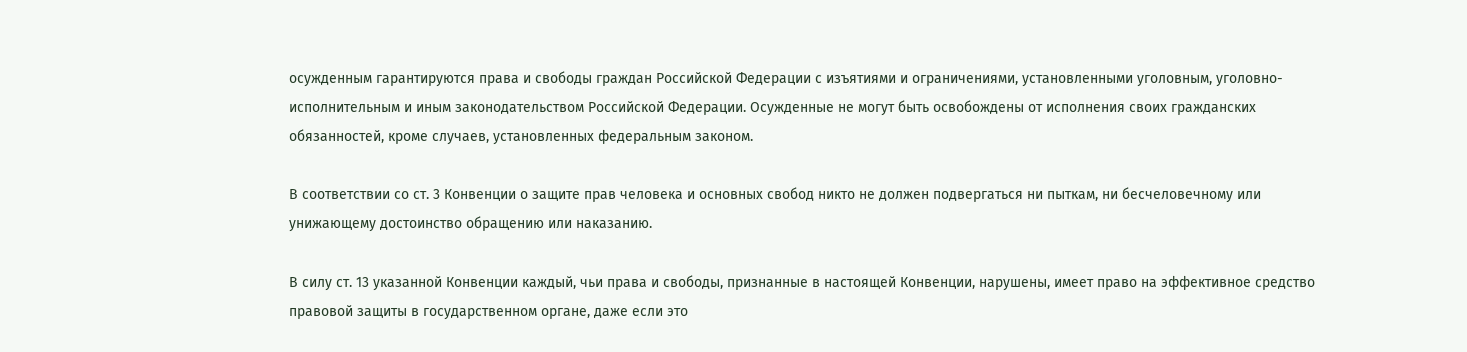осужденным гарантируются права и свободы граждан Российской Федерации с изъятиями и ограничениями, установленными уголовным, уголовно-исполнительным и иным законодательством Российской Федерации. Осужденные не могут быть освобождены от исполнения своих гражданских обязанностей, кроме случаев, установленных федеральным законом.

В соответствии со ст. 3 Конвенции о защите прав человека и основных свобод никто не должен подвергаться ни пыткам, ни бесчеловечному или унижающему достоинство обращению или наказанию.

В силу ст. 13 указанной Конвенции каждый, чьи права и свободы, признанные в настоящей Конвенции, нарушены, имеет право на эффективное средство правовой защиты в государственном органе, даже если это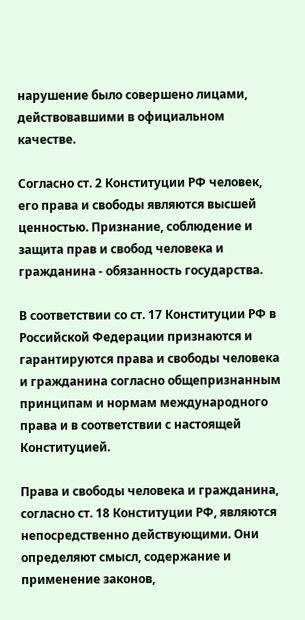нарушение было совершено лицами, действовавшими в официальном качестве.

Согласно ст. 2 Конституции РФ человек, его права и свободы являются высшей ценностью. Признание, соблюдение и защита прав и свобод человека и гражданина - обязанность государства.

В соответствии со ст. 17 Конституции РФ в Российской Федерации признаются и гарантируются права и свободы человека и гражданина согласно общепризнанным принципам и нормам международного права и в соответствии с настоящей Конституцией.

Права и свободы человека и гражданина, согласно ст. 18 Конституции РФ, являются непосредственно действующими. Они определяют смысл, содержание и применение законов,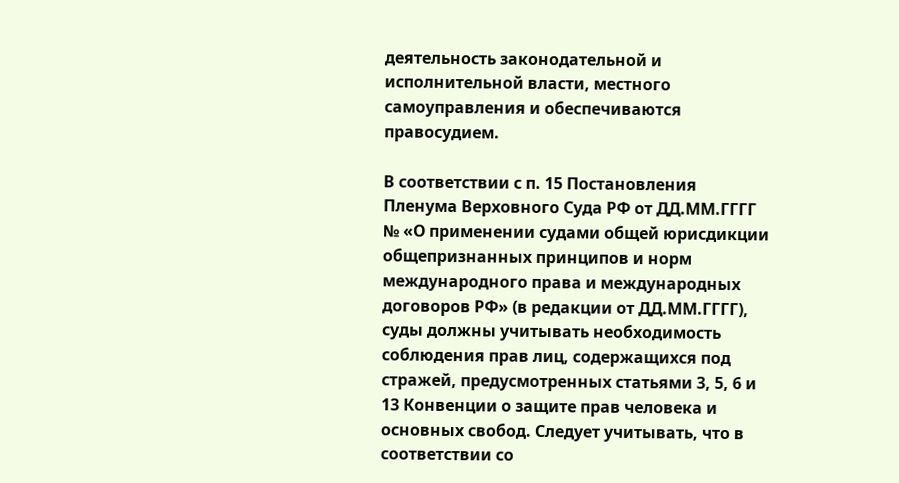деятельность законодательной и исполнительной власти, местного самоуправления и обеспечиваются правосудием.

В соответствии с п. 15 Постановления Пленума Верховного Суда РФ от ДД.ММ.ГГГГ № «О применении судами общей юрисдикции общепризнанных принципов и норм международного права и международных договоров РФ» (в редакции от ДД.ММ.ГГГГ), суды должны учитывать необходимость соблюдения прав лиц, содержащихся под стражей, предусмотренных статьями 3, 5, 6 и 13 Конвенции о защите прав человека и основных свобод. Следует учитывать, что в соответствии со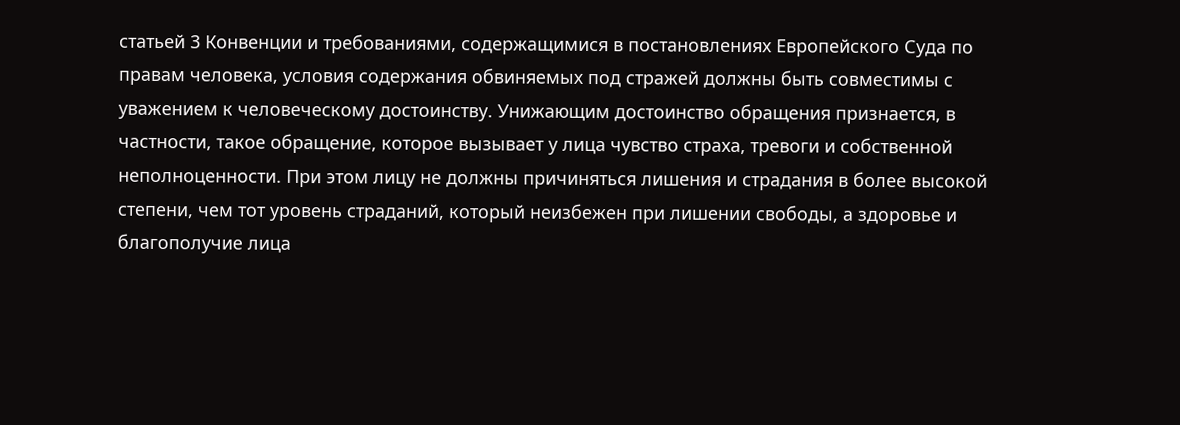статьей 3 Конвенции и требованиями, содержащимися в постановлениях Европейского Суда по правам человека, условия содержания обвиняемых под стражей должны быть совместимы с уважением к человеческому достоинству. Унижающим достоинство обращения признается, в частности, такое обращение, которое вызывает у лица чувство страха, тревоги и собственной неполноценности. При этом лицу не должны причиняться лишения и страдания в более высокой степени, чем тот уровень страданий, который неизбежен при лишении свободы, а здоровье и благополучие лица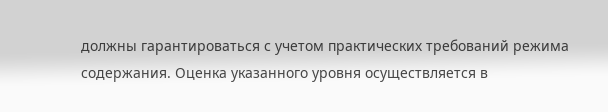должны гарантироваться с учетом практических требований режима содержания. Оценка указанного уровня осуществляется в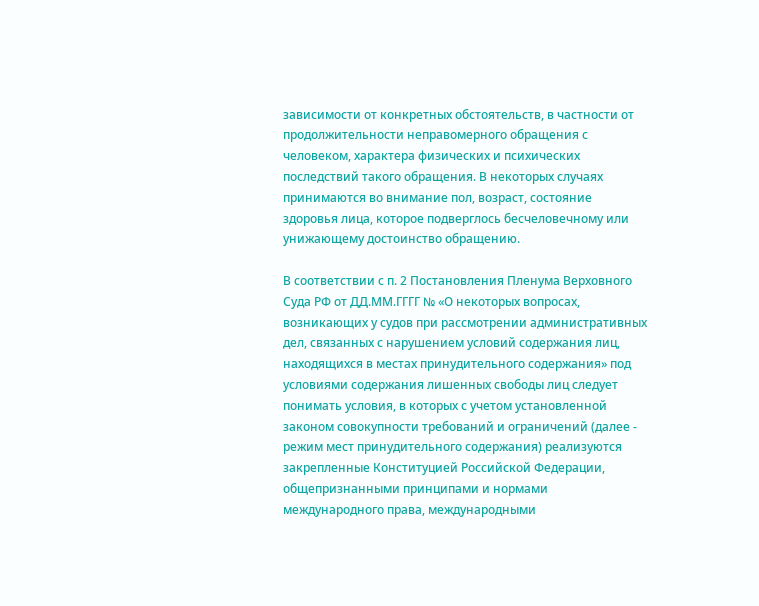зависимости от конкретных обстоятельств, в частности от продолжительности неправомерного обращения с человеком, характера физических и психических последствий такого обращения. В некоторых случаях принимаются во внимание пол, возраст, состояние здоровья лица, которое подверглось бесчеловечному или унижающему достоинство обращению.

В соответствии с п. 2 Постановления Пленума Верховного Суда РФ от ДД.ММ.ГГГГ № «О некоторых вопросах, возникающих у судов при рассмотрении административных дел, связанных с нарушением условий содержания лиц, находящихся в местах принудительного содержания» под условиями содержания лишенных свободы лиц следует понимать условия, в которых с учетом установленной законом совокупности требований и ограничений (далее - режим мест принудительного содержания) реализуются закрепленные Конституцией Российской Федерации, общепризнанными принципами и нормами международного права, международными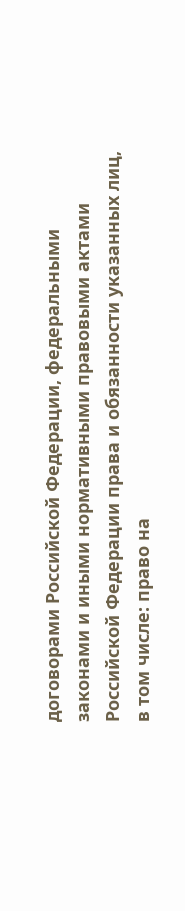договорами Российской Федерации, федеральными законами и иными нормативными правовыми актами Российской Федерации права и обязанности указанных лиц, в том числе: право на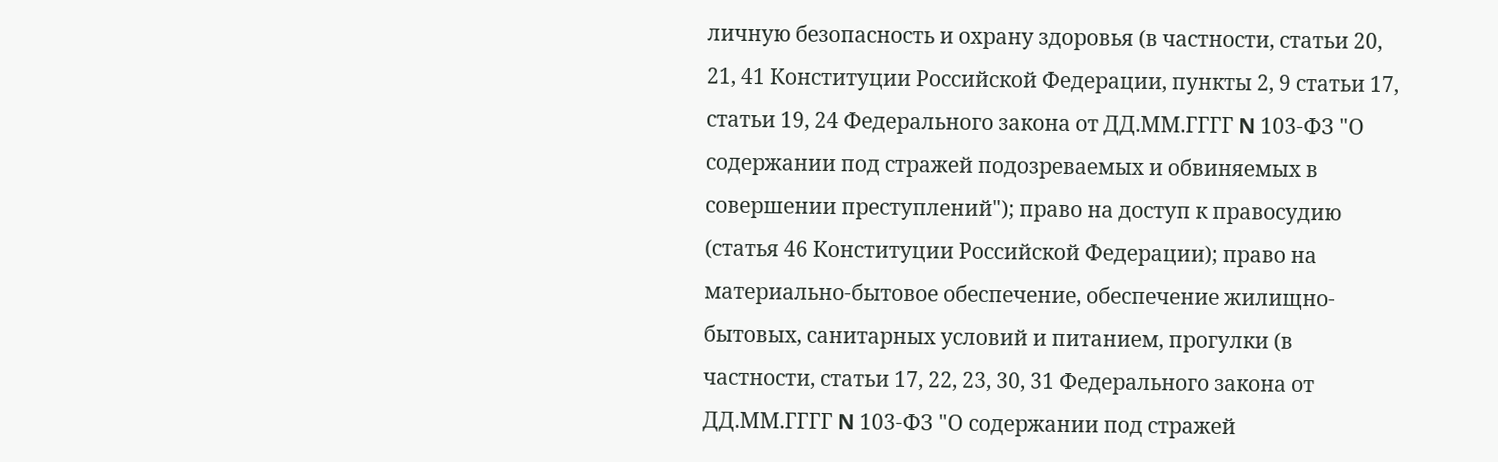личную безопасность и охрану здоровья (в частности, статьи 20, 21, 41 Конституции Российской Федерации, пункты 2, 9 статьи 17, статьи 19, 24 Федерального закона от ДД.ММ.ГГГГ N 103-ФЗ "О содержании под стражей подозреваемых и обвиняемых в совершении преступлений"); право на доступ к правосудию (статья 46 Конституции Российской Федерации); право на материально-бытовое обеспечение, обеспечение жилищно-бытовых, санитарных условий и питанием, прогулки (в частности, статьи 17, 22, 23, 30, 31 Федерального закона от ДД.ММ.ГГГГ N 103-ФЗ "О содержании под стражей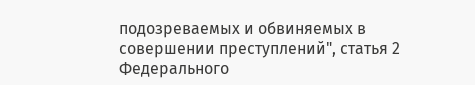подозреваемых и обвиняемых в совершении преступлений", статья 2 Федерального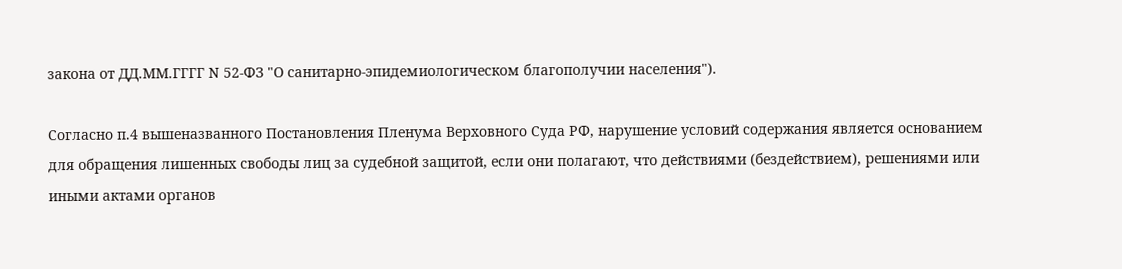закона от ДД.ММ.ГГГГ N 52-ФЗ "О санитарно-эпидемиологическом благополучии населения").

Согласно п.4 вышеназванного Постановления Пленума Верховного Суда РФ, нарушение условий содержания является основанием для обращения лишенных свободы лиц за судебной защитой, если они полагают, что действиями (бездействием), решениями или иными актами органов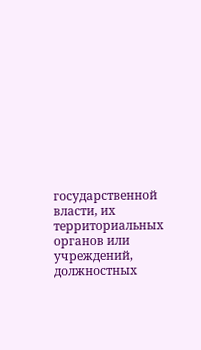государственной власти, их территориальных органов или учреждений, должностных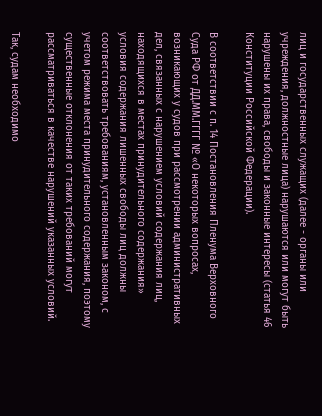лиц и государственных служащих (далее - органы или учреждения, должностные лица) нарушаются или могут быть нарушены их права, свободы и законные интересы (статья 46 Конституции Российской Федерации).

В соответствии с п. 14 Постановления Пленума Верховного Суда РФ от ДД.ММ.ГГГГ № «О некоторых вопросах, возникающих у судов при рассмотрении административных дел, связанных с нарушением условий содержания лиц, находящихся в местах принудительного содержания» условия содержания лишенных свободы лиц должны соответствовать требованиям, установленным законом, с учетом режима места принудительного содержания, поэтому существенные отклонения от таких требований могут рассматриваться в качестве нарушений указанных условий.

Так, судам необходимо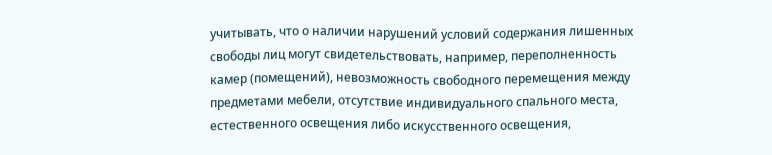учитывать, что о наличии нарушений условий содержания лишенных свободы лиц могут свидетельствовать, например, переполненность камер (помещений), невозможность свободного перемещения между предметами мебели, отсутствие индивидуального спального места, естественного освещения либо искусственного освещения,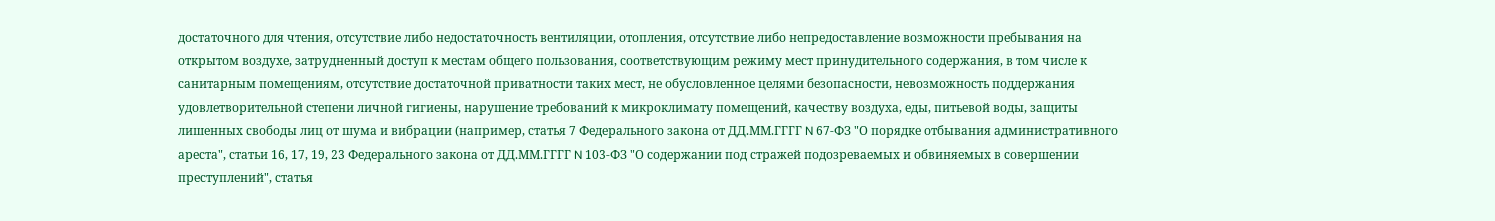достаточного для чтения, отсутствие либо недостаточность вентиляции, отопления, отсутствие либо непредоставление возможности пребывания на открытом воздухе, затрудненный доступ к местам общего пользования, соответствующим режиму мест принудительного содержания, в том числе к санитарным помещениям, отсутствие достаточной приватности таких мест, не обусловленное целями безопасности, невозможность поддержания удовлетворительной степени личной гигиены, нарушение требований к микроклимату помещений, качеству воздуха, еды, питьевой воды, защиты лишенных свободы лиц от шума и вибрации (например, статья 7 Федерального закона от ДД.ММ.ГГГГ N 67-ФЗ "О порядке отбывания административного ареста", статьи 16, 17, 19, 23 Федерального закона от ДД.ММ.ГГГГ N 103-ФЗ "О содержании под стражей подозреваемых и обвиняемых в совершении преступлений", статья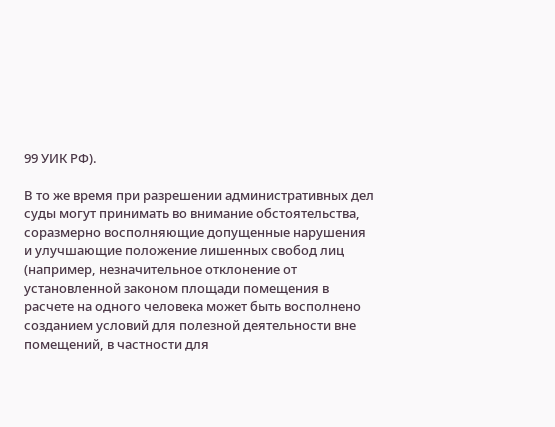99 УИК РФ).

В то же время при разрешении административных дел суды могут принимать во внимание обстоятельства, соразмерно восполняющие допущенные нарушения и улучшающие положение лишенных свобод лиц (например, незначительное отклонение от установленной законом площади помещения в расчете на одного человека может быть восполнено созданием условий для полезной деятельности вне помещений, в частности для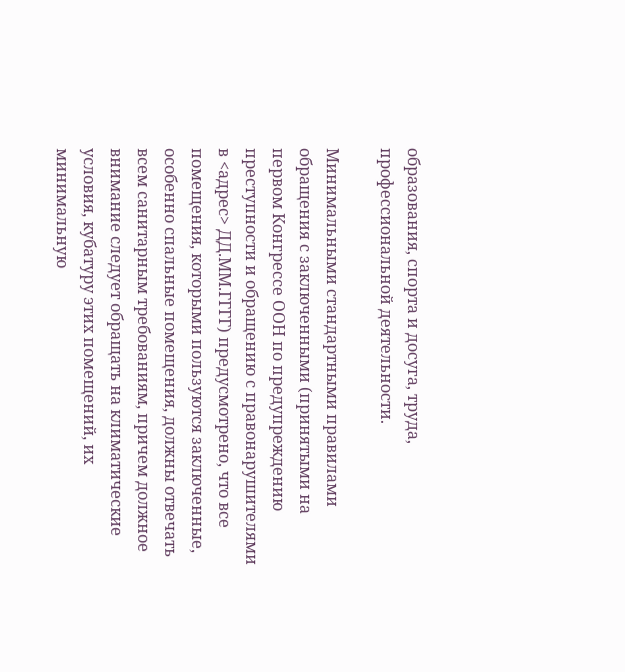образования, спорта и досуга, труда, профессиональной деятельности.

Минимальными стандартными правилами обращения с заключенными (принятыми на первом Конгрессе ООН по предупреждению преступности и обращению с правонарушителями в <адрес> ДД.ММ.ГГГГ) предусмотрено, что все помещения, которыми пользуются заключенные, особенно спальные помещения, должны отвечать всем санитарным требованиям, причем должное внимание следует обращать на климатические условия, кубатуру этих помещений, их минимальную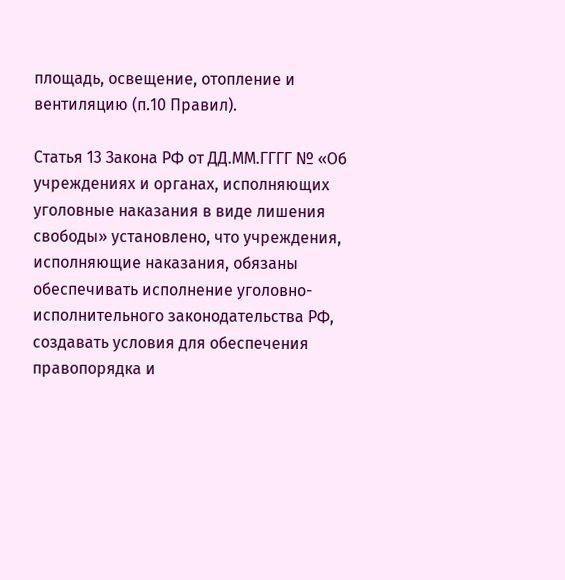площадь, освещение, отопление и вентиляцию (п.10 Правил).

Статья 13 Закона РФ от ДД.ММ.ГГГГ № «Об учреждениях и органах, исполняющих уголовные наказания в виде лишения свободы» установлено, что учреждения, исполняющие наказания, обязаны обеспечивать исполнение уголовно-исполнительного законодательства РФ, создавать условия для обеспечения правопорядка и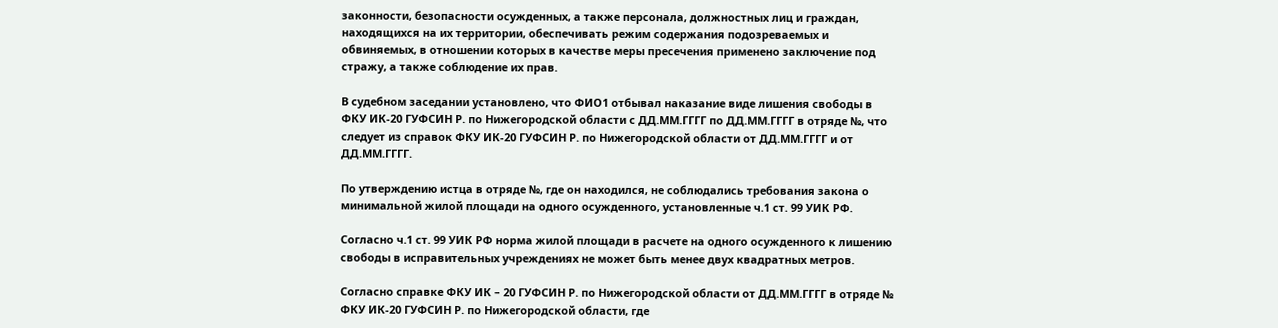законности, безопасности осужденных, а также персонала, должностных лиц и граждан, находящихся на их территории, обеспечивать режим содержания подозреваемых и обвиняемых, в отношении которых в качестве меры пресечения применено заключение под стражу, а также соблюдение их прав.

В судебном заседании установлено, что ФИО1 отбывал наказание виде лишения свободы в ФКУ ИК-20 ГУФСИН Р. по Нижегородской области с ДД.ММ.ГГГГ по ДД.ММ.ГГГГ в отряде №, что следует из справок ФКУ ИК-20 ГУФСИН Р. по Нижегородской области от ДД.ММ.ГГГГ и от ДД.ММ.ГГГГ.

По утверждению истца в отряде №, где он находился, не соблюдались требования закона о минимальной жилой площади на одного осужденного, установленные ч.1 ст. 99 УИК РФ.

Согласно ч.1 ст. 99 УИК РФ норма жилой площади в расчете на одного осужденного к лишению свободы в исправительных учреждениях не может быть менее двух квадратных метров.

Согласно справке ФКУ ИК – 20 ГУФСИН Р. по Нижегородской области от ДД.ММ.ГГГГ в отряде № ФКУ ИК-20 ГУФСИН Р. по Нижегородской области, где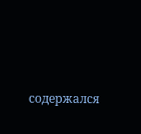содержался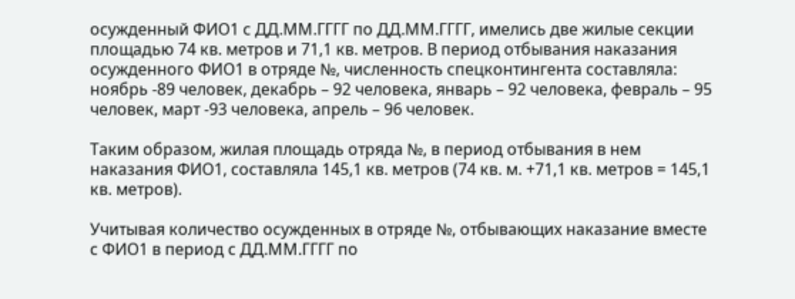осужденный ФИО1 с ДД.ММ.ГГГГ по ДД.ММ.ГГГГ, имелись две жилые секции площадью 74 кв. метров и 71,1 кв. метров. В период отбывания наказания осужденного ФИО1 в отряде №, численность спецконтингента составляла: ноябрь -89 человек, декабрь – 92 человека, январь – 92 человека, февраль – 95 человек, март -93 человека, апрель – 96 человек.

Таким образом, жилая площадь отряда №, в период отбывания в нем наказания ФИО1, составляла 145,1 кв. метров (74 кв. м. +71,1 кв. метров = 145,1 кв. метров).

Учитывая количество осужденных в отряде №, отбывающих наказание вместе с ФИО1 в период с ДД.ММ.ГГГГ по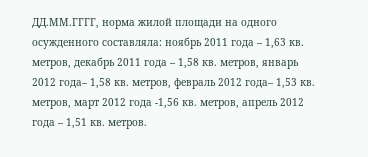ДД.ММ.ГГГГ, норма жилой площади на одного осужденного составляла: ноябрь 2011 года – 1,63 кв. метров, декабрь 2011 года – 1,58 кв. метров, январь 2012 года– 1,58 кв. метров, февраль 2012 года– 1,53 кв. метров, март 2012 года -1,56 кв. метров, апрель 2012 года – 1,51 кв. метров.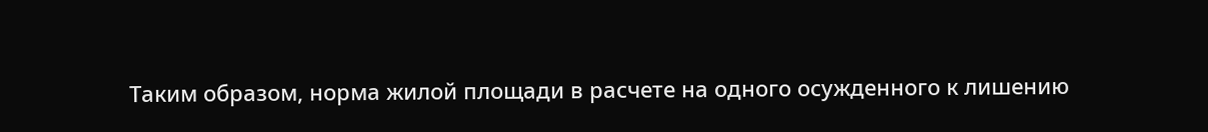Таким образом, норма жилой площади в расчете на одного осужденного к лишению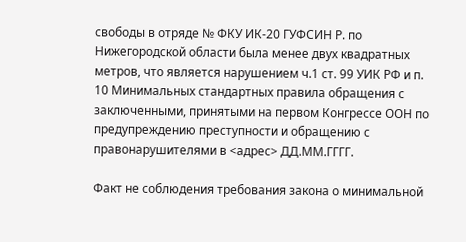свободы в отряде № ФКУ ИК-20 ГУФСИН Р. по Нижегородской области была менее двух квадратных метров, что является нарушением ч.1 ст. 99 УИК РФ и п. 10 Минимальных стандартных правила обращения с заключенными, принятыми на первом Конгрессе ООН по предупреждению преступности и обращению с правонарушителями в <адрес> ДД.ММ.ГГГГ.

Факт не соблюдения требования закона о минимальной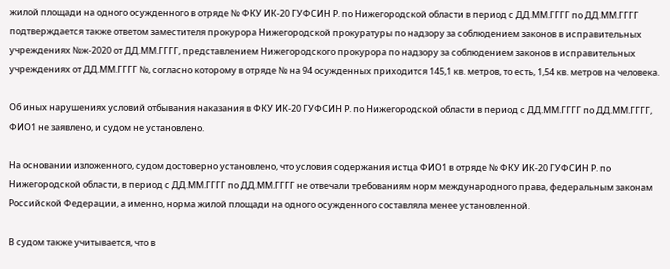жилой площади на одного осужденного в отряде № ФКУ ИК-20 ГУФСИН Р. по Нижегородской области в период с ДД.ММ.ГГГГ по ДД.ММ.ГГГГ подтверждается также ответом заместителя прокурора Нижегородской прокуратуры по надзору за соблюдением законов в исправительных учреждениях №ж-2020 от ДД.ММ.ГГГГ, представлением Нижегородского прокурора по надзору за соблюдением законов в исправительных учреждениях от ДД.ММ.ГГГГ №, согласно которому в отряде № на 94 осужденных приходится 145,1 кв. метров, то есть, 1,54 кв. метров на человека.

Об иных нарушениях условий отбывания наказания в ФКУ ИК-20 ГУФСИН Р. по Нижегородской области в период с ДД.ММ.ГГГГ по ДД.ММ.ГГГГ, ФИО1 не заявлено, и судом не установлено.

На основании изложенного, судом достоверно установлено, что условия содержания истца ФИО1 в отряде № ФКУ ИК-20 ГУФСИН Р. по Нижегородской области, в период с ДД.ММ.ГГГГ по ДД.ММ.ГГГГ не отвечали требованиям норм международного права, федеральным законам Российской Федерации, а именно, норма жилой площади на одного осужденного составляла менее установленной.

В судом также учитывается, что в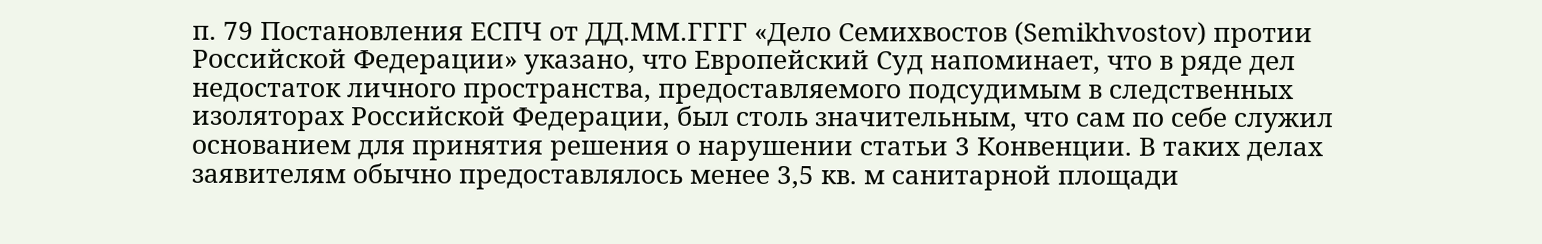п. 79 Постановления ЕСПЧ от ДД.ММ.ГГГГ «Дело Семихвостов (Semikhvostov) протии Российской Федерации» указано, что Европейский Суд напоминает, что в ряде дел недостаток личного пространства, предоставляемого подсудимым в следственных изоляторах Российской Федерации, был столь значительным, что сам по себе служил основанием для принятия решения о нарушении статьи 3 Конвенции. В таких делах заявителям обычно предоставлялось менее 3,5 кв. м санитарной площади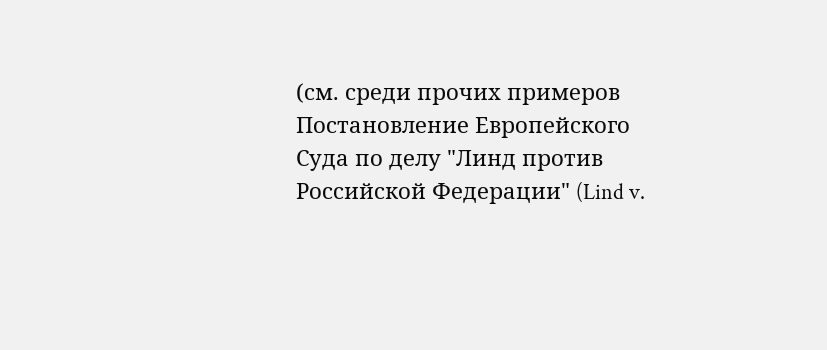(см. среди прочих примеров Постановление Европейского Суда по делу "Линд против Российской Федерации" (Lind v.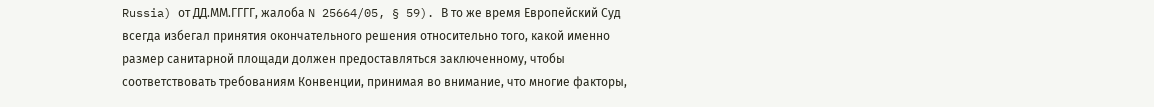Russia) от ДД.ММ.ГГГГ, жалоба N 25664/05, § 59). В то же время Европейский Суд всегда избегал принятия окончательного решения относительно того, какой именно размер санитарной площади должен предоставляться заключенному, чтобы соответствовать требованиям Конвенции, принимая во внимание, что многие факторы,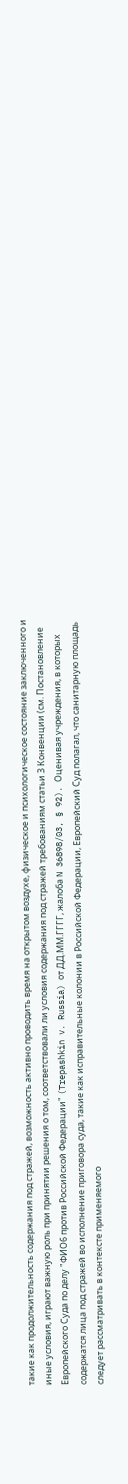такие как продолжительность содержания под стражей, возможность активно проводить время на открытом воздухе, физическое и психологическое состояние заключенного и иные условия, играют важную роль при принятии решения о том, соответствовали ли условия содержания под стражей требованиям статьи 3 Конвенции (см. Постановление Европейского Суда по делу "ФИО6 против Российской Федерации" (Trepashkin v. Russia) от ДД.ММ.ГГГГ, жалоба N 36898/03, § 92). Оценивая учреждения, в которых содержатся лица под стражей во исполнение приговора суда, такие как исправительные колонии в Российской Федерации, Европейский Суд полагал, что санитарную площадь следует рассматривать в контексте применяемого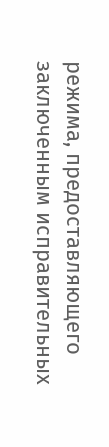режима, предоставляющего заключенным исправительных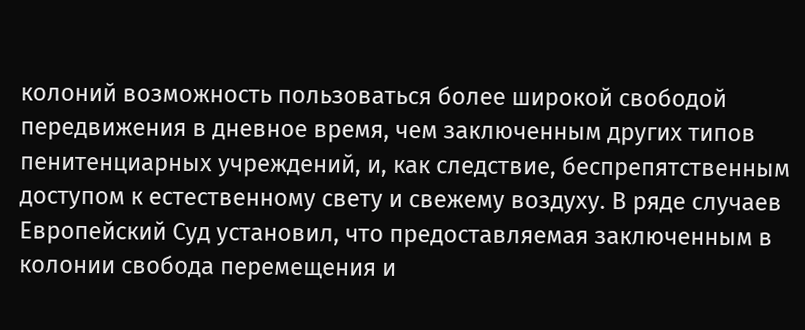колоний возможность пользоваться более широкой свободой передвижения в дневное время, чем заключенным других типов пенитенциарных учреждений, и, как следствие, беспрепятственным доступом к естественному свету и свежему воздуху. В ряде случаев Европейский Суд установил, что предоставляемая заключенным в колонии свобода перемещения и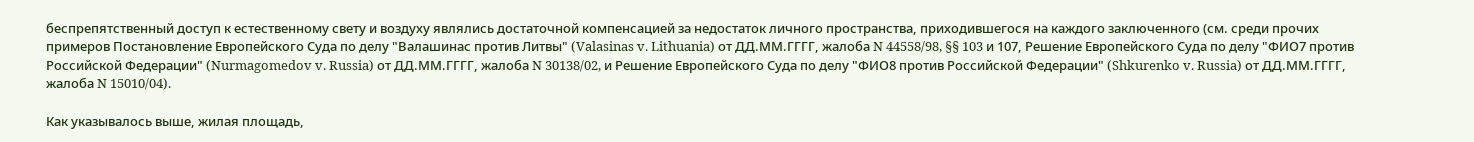беспрепятственный доступ к естественному свету и воздуху являлись достаточной компенсацией за недостаток личного пространства, приходившегося на каждого заключенного (см. среди прочих примеров Постановление Европейского Суда по делу "Валашинас против Литвы" (Valasinas v. Lithuania) от ДД.ММ.ГГГГ, жалоба N 44558/98, §§ 103 и 107, Решение Европейского Суда по делу "ФИО7 против Российской Федерации" (Nurmagomedov v. Russia) от ДД.ММ.ГГГГ, жалоба N 30138/02, и Решение Европейского Суда по делу "ФИО8 против Российской Федерации" (Shkurenko v. Russia) от ДД.ММ.ГГГГ, жалоба N 15010/04).

Как указывалось выше, жилая площадь,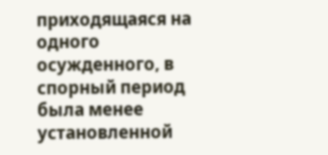приходящаяся на одного осужденного, в спорный период была менее установленной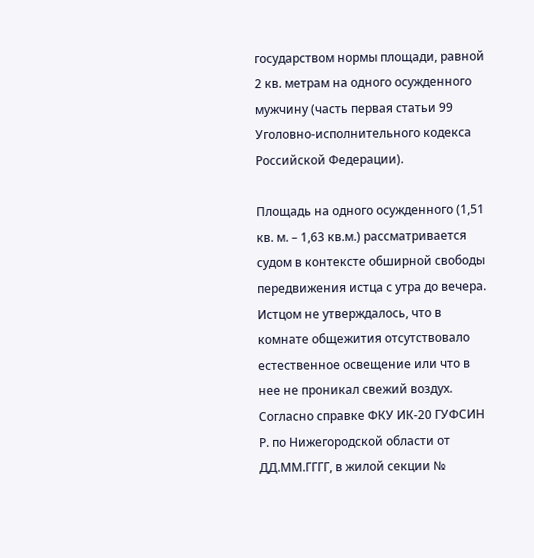государством нормы площади, равной 2 кв. метрам на одного осужденного мужчину (часть первая статьи 99 Уголовно-исполнительного кодекса Российской Федерации).

Площадь на одного осужденного (1,51 кв. м. – 1,63 кв.м.) рассматривается судом в контексте обширной свободы передвижения истца с утра до вечера. Истцом не утверждалось, что в комнате общежития отсутствовало естественное освещение или что в нее не проникал свежий воздух. Согласно справке ФКУ ИК-20 ГУФСИН Р. по Нижегородской области от ДД.ММ.ГГГГ, в жилой секции №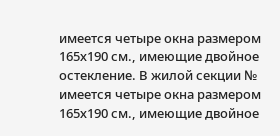имеется четыре окна размером 165х190 см., имеющие двойное остекление. В жилой секции № имеется четыре окна размером 165х190 см., имеющие двойное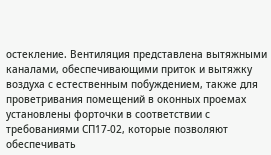остекление. Вентиляция представлена вытяжными каналами, обеспечивающими приток и вытяжку воздуха с естественным побуждением, также для проветривания помещений в оконных проемах установлены форточки в соответствии с требованиями СП17-02, которые позволяют обеспечивать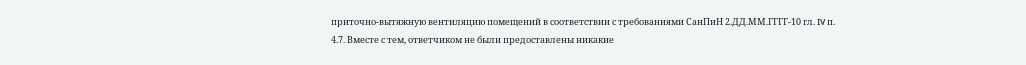приточно-вытяжную вентиляцию помещений в соответствии с требованиями СанПиН 2.ДД.ММ.ГГГГ-10 гл. IV п. 4.7. Вместе с тем, ответчиком не были предоставлены никакие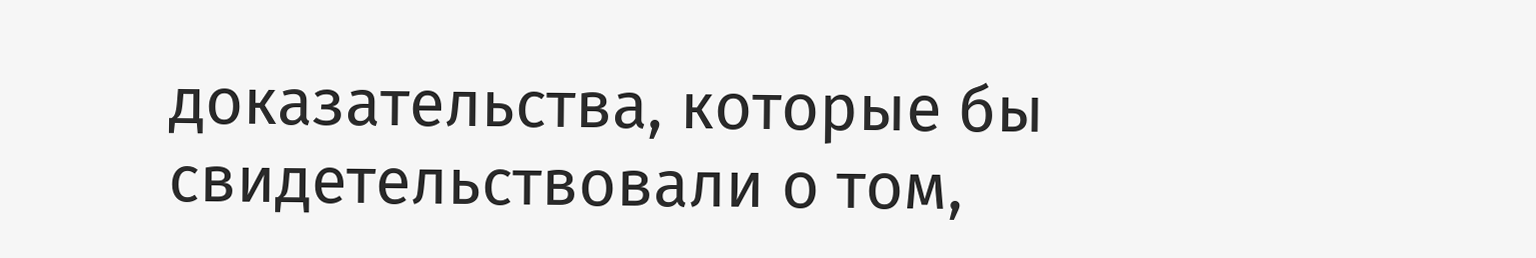доказательства, которые бы свидетельствовали о том,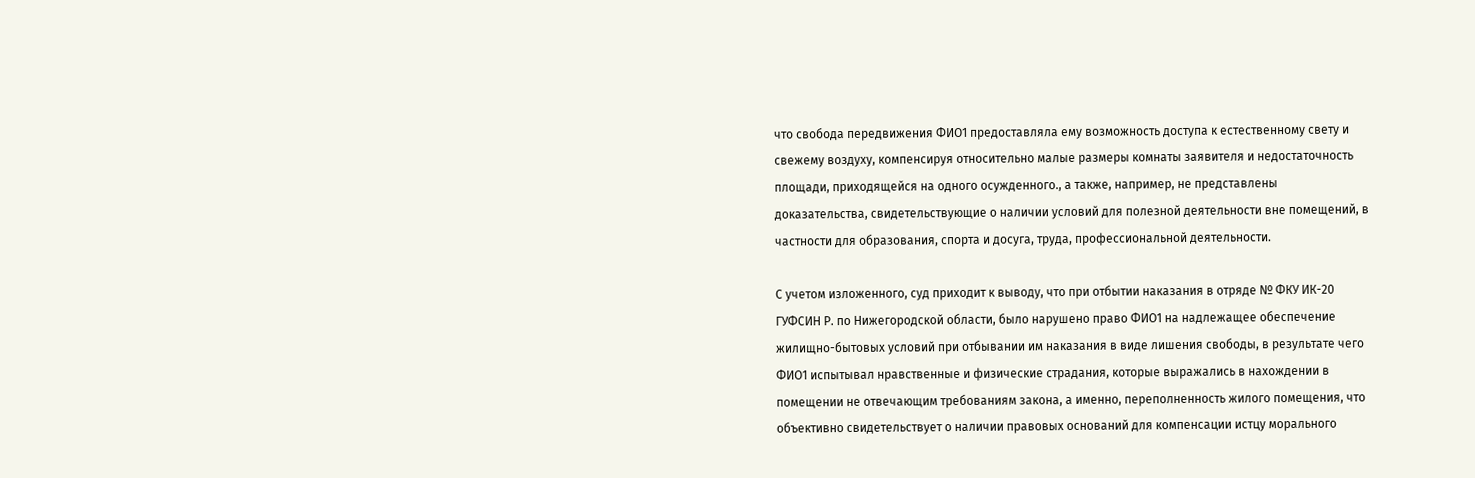что свобода передвижения ФИО1 предоставляла ему возможность доступа к естественному свету и свежему воздуху, компенсируя относительно малые размеры комнаты заявителя и недостаточность площади, приходящейся на одного осужденного., а также, например, не представлены доказательства, свидетельствующие о наличии условий для полезной деятельности вне помещений, в частности для образования, спорта и досуга, труда, профессиональной деятельности.

С учетом изложенного, суд приходит к выводу, что при отбытии наказания в отряде № ФКУ ИК-20 ГУФСИН Р. по Нижегородской области, было нарушено право ФИО1 на надлежащее обеспечение жилищно-бытовых условий при отбывании им наказания в виде лишения свободы, в результате чего ФИО1 испытывал нравственные и физические страдания, которые выражались в нахождении в помещении не отвечающим требованиям закона, а именно, переполненность жилого помещения, что объективно свидетельствует о наличии правовых оснований для компенсации истцу морального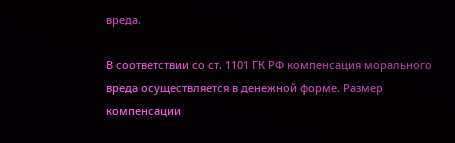вреда.

В соответствии со ст. 1101 ГК РФ компенсация морального вреда осуществляется в денежной форме. Размер компенсации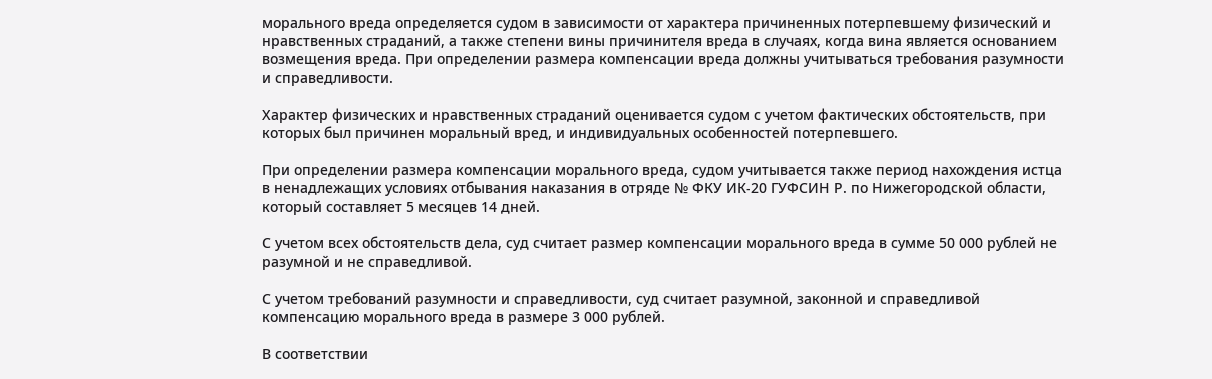морального вреда определяется судом в зависимости от характера причиненных потерпевшему физический и нравственных страданий, а также степени вины причинителя вреда в случаях, когда вина является основанием возмещения вреда. При определении размера компенсации вреда должны учитываться требования разумности и справедливости.

Характер физических и нравственных страданий оценивается судом с учетом фактических обстоятельств, при которых был причинен моральный вред, и индивидуальных особенностей потерпевшего.

При определении размера компенсации морального вреда, судом учитывается также период нахождения истца в ненадлежащих условиях отбывания наказания в отряде № ФКУ ИК-20 ГУФСИН Р. по Нижегородской области, который составляет 5 месяцев 14 дней.

С учетом всех обстоятельств дела, суд считает размер компенсации морального вреда в сумме 50 000 рублей не разумной и не справедливой.

С учетом требований разумности и справедливости, суд считает разумной, законной и справедливой компенсацию морального вреда в размере 3 000 рублей.

В соответствии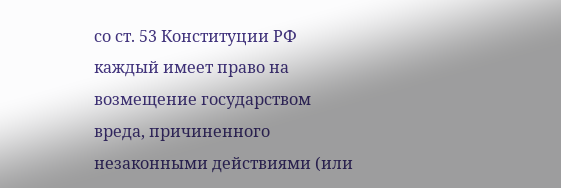со ст. 53 Конституции РФ каждый имеет право на возмещение государством вреда, причиненного незаконными действиями (или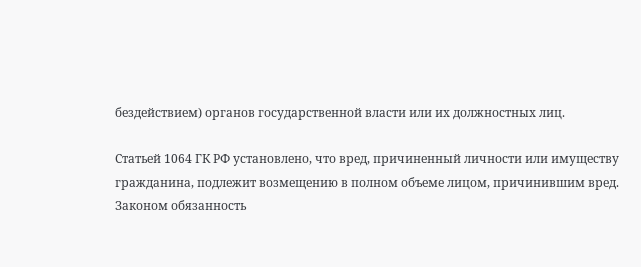бездействием) органов государственной власти или их должностных лиц.

Статьей 1064 ГК РФ установлено, что вред, причиненный личности или имуществу гражданина, подлежит возмещению в полном объеме лицом, причинившим вред. Законом обязанность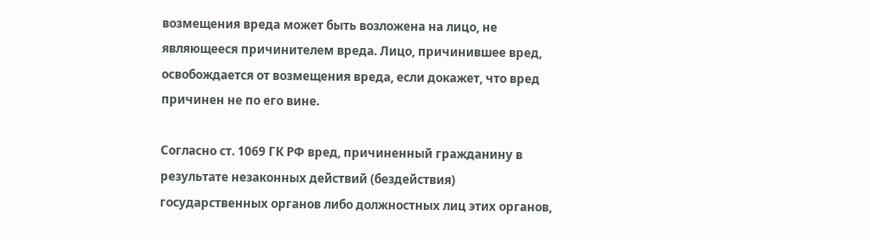возмещения вреда может быть возложена на лицо, не являющееся причинителем вреда. Лицо, причинившее вред, освобождается от возмещения вреда, если докажет, что вред причинен не по его вине.

Согласно ст. 1069 ГК РФ вред, причиненный гражданину в результате незаконных действий (бездействия) государственных органов либо должностных лиц этих органов,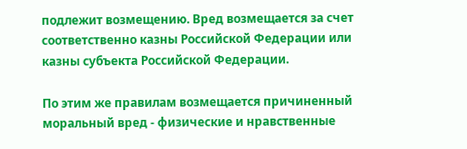подлежит возмещению. Вред возмещается за счет соответственно казны Российской Федерации или казны субъекта Российской Федерации.

По этим же правилам возмещается причиненный моральный вред - физические и нравственные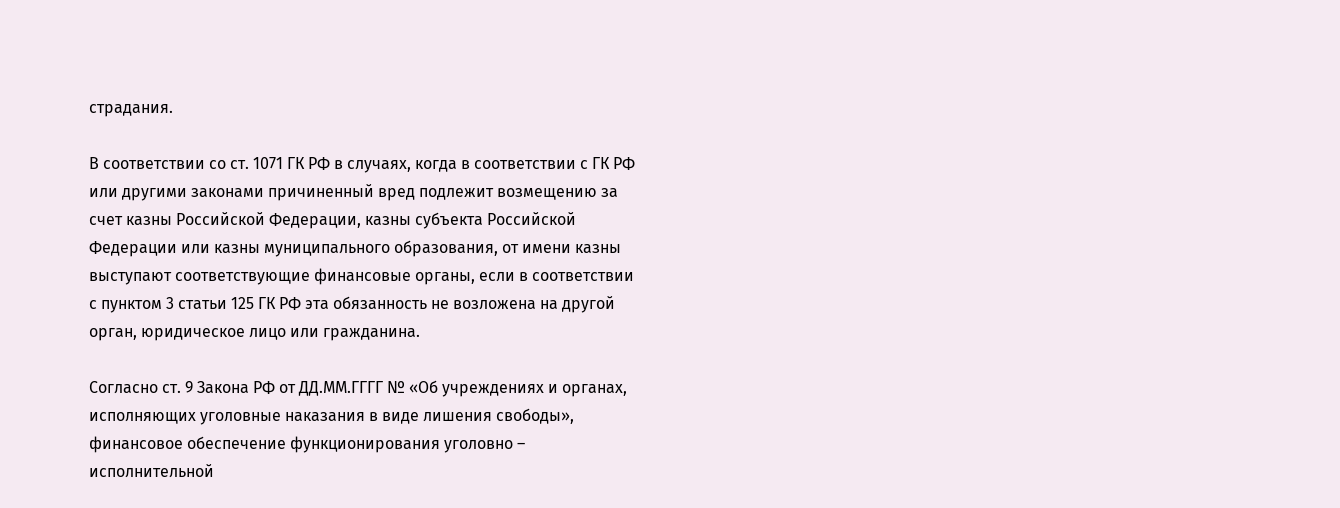страдания.

В соответствии со ст. 1071 ГК РФ в случаях, когда в соответствии с ГК РФ или другими законами причиненный вред подлежит возмещению за счет казны Российской Федерации, казны субъекта Российской Федерации или казны муниципального образования, от имени казны выступают соответствующие финансовые органы, если в соответствии с пунктом 3 статьи 125 ГК РФ эта обязанность не возложена на другой орган, юридическое лицо или гражданина.

Согласно ст. 9 Закона РФ от ДД.ММ.ГГГГ № «Об учреждениях и органах, исполняющих уголовные наказания в виде лишения свободы», финансовое обеспечение функционирования уголовно – исполнительной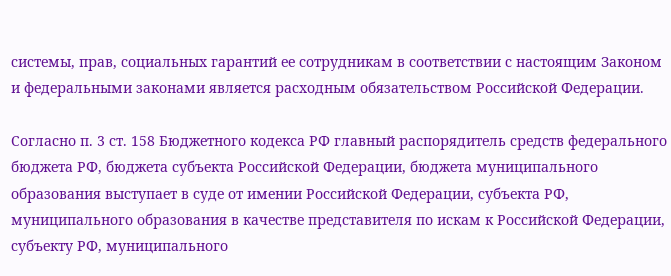системы, прав, социальных гарантий ее сотрудникам в соответствии с настоящим Законом и федеральными законами является расходным обязательством Российской Федерации.

Согласно п. 3 ст. 158 Бюджетного кодекса РФ главный распорядитель средств федерального бюджета РФ, бюджета субъекта Российской Федерации, бюджета муниципального образования выступает в суде от имении Российской Федерации, субъекта РФ, муниципального образования в качестве представителя по искам к Российской Федерации, субъекту РФ, муниципального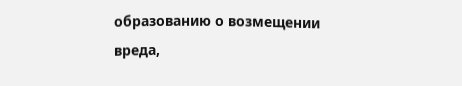образованию о возмещении вреда,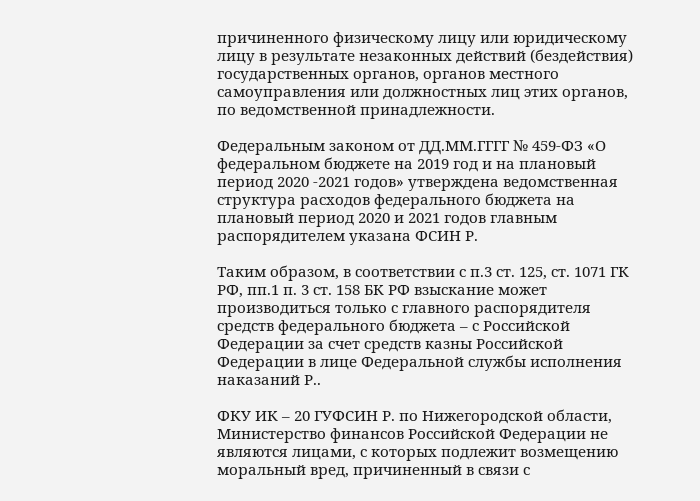причиненного физическому лицу или юридическому лицу в результате незаконных действий (бездействия) государственных органов, органов местного самоуправления или должностных лиц этих органов, по ведомственной принадлежности.

Федеральным законом от ДД.ММ.ГГГГ № 459-ФЗ «О федеральном бюджете на 2019 год и на плановый период 2020 -2021 годов» утверждена ведомственная структура расходов федерального бюджета на плановый период 2020 и 2021 годов главным распорядителем указана ФСИН Р.

Таким образом, в соответствии с п.3 ст. 125, ст. 1071 ГК РФ, пп.1 п. 3 ст. 158 БК РФ взыскание может производиться только с главного распорядителя средств федерального бюджета – с Российской Федерации за счет средств казны Российской Федерации в лице Федеральной службы исполнения наказаний Р..

ФКУ ИК – 20 ГУФСИН Р. по Нижегородской области, Министерство финансов Российской Федерации не являются лицами, с которых подлежит возмещению моральный вред, причиненный в связи с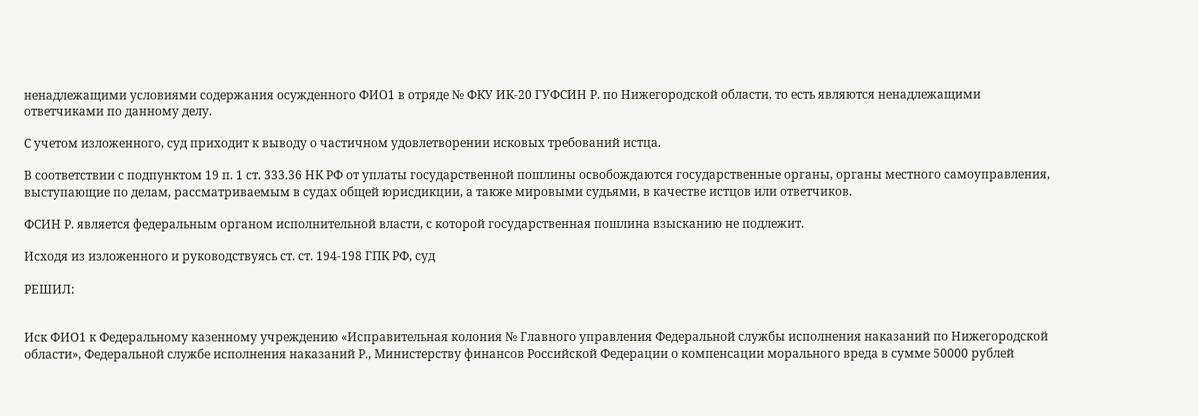ненадлежащими условиями содержания осужденного ФИО1 в отряде № ФКУ ИК-20 ГУФСИН Р. по Нижегородской области, то есть являются ненадлежащими ответчиками по данному делу.

С учетом изложенного, суд приходит к выводу о частичном удовлетворении исковых требований истца.

В соответствии с подпунктом 19 п. 1 ст. 333.36 НК РФ от уплаты государственной пошлины освобождаются государственные органы, органы местного самоуправления, выступающие по делам, рассматриваемым в судах общей юрисдикции, а также мировыми судьями, в качестве истцов или ответчиков.

ФСИН Р. является федеральным органом исполнительной власти, с которой государственная пошлина взысканию не подлежит.

Исходя из изложенного и руководствуясь ст. ст. 194-198 ГПК РФ, суд

РЕШИЛ:


Иск ФИО1 к Федеральному казенному учреждению «Исправительная колония № Главного управления Федеральной службы исполнения наказаний по Нижегородской области», Федеральной службе исполнения наказаний Р., Министерству финансов Российской Федерации о компенсации морального вреда в сумме 50000 рублей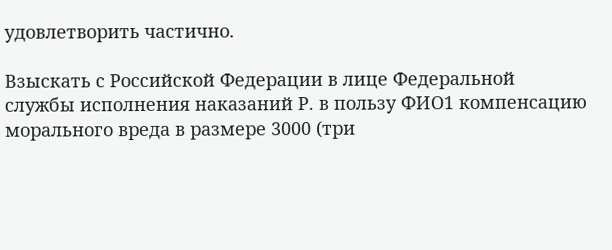удовлетворить частично.

Взыскать с Российской Федерации в лице Федеральной службы исполнения наказаний Р. в пользу ФИО1 компенсацию морального вреда в размере 3000 (три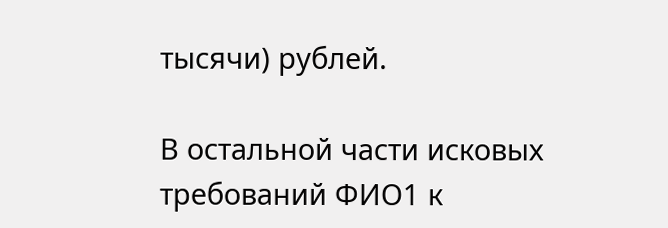тысячи) рублей.

В остальной части исковых требований ФИО1 к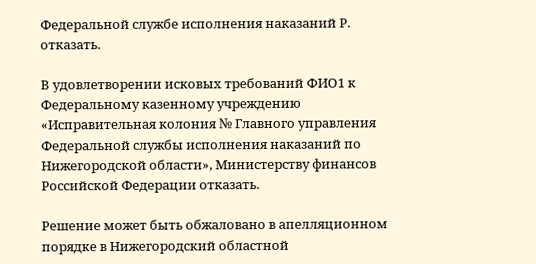Федеральной службе исполнения наказаний Р. отказать.

В удовлетворении исковых требований ФИО1 к Федеральному казенному учреждению «Исправительная колония № Главного управления Федеральной службы исполнения наказаний по Нижегородской области», Министерству финансов Российской Федерации отказать.

Решение может быть обжаловано в апелляционном порядке в Нижегородский областной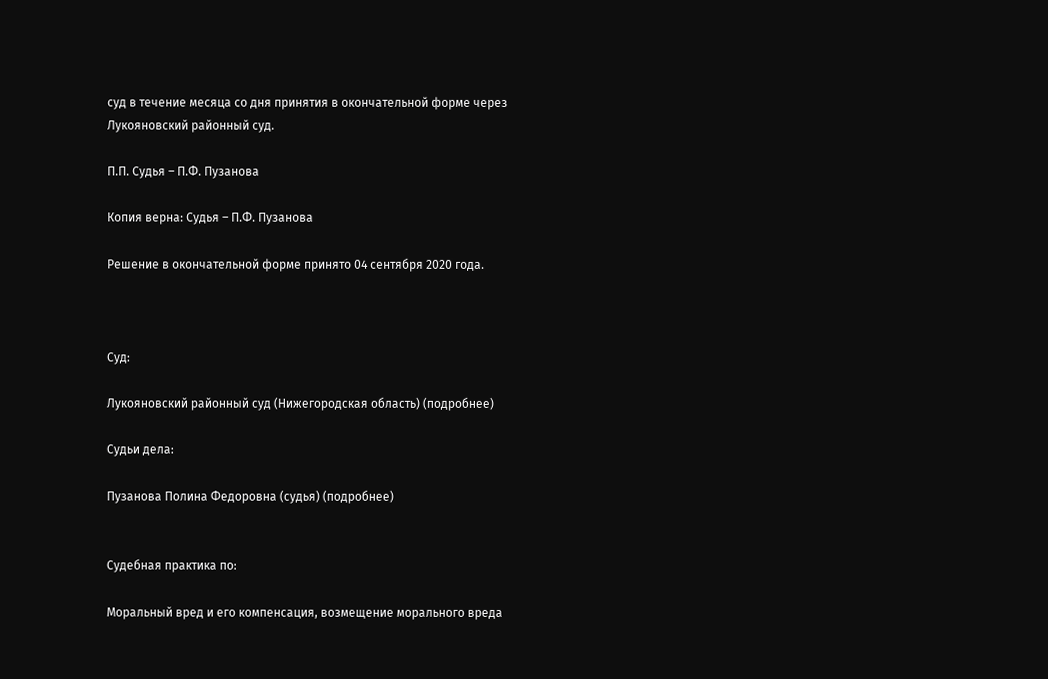суд в течение месяца со дня принятия в окончательной форме через Лукояновский районный суд.

П.П. Судья – П.Ф. Пузанова

Копия верна: Судья – П.Ф. Пузанова

Решение в окончательной форме принято 04 сентября 2020 года.



Суд:

Лукояновский районный суд (Нижегородская область) (подробнее)

Судьи дела:

Пузанова Полина Федоровна (судья) (подробнее)


Судебная практика по:

Моральный вред и его компенсация, возмещение морального вреда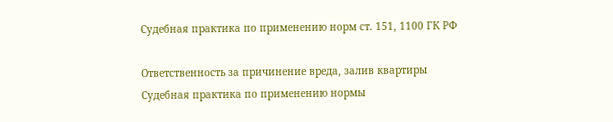Судебная практика по применению норм ст. 151, 1100 ГК РФ

Ответственность за причинение вреда, залив квартиры
Судебная практика по применению нормы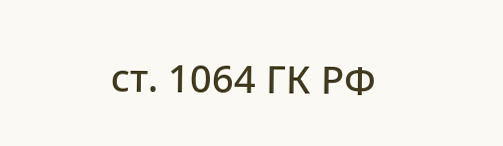ст. 1064 ГК РФ